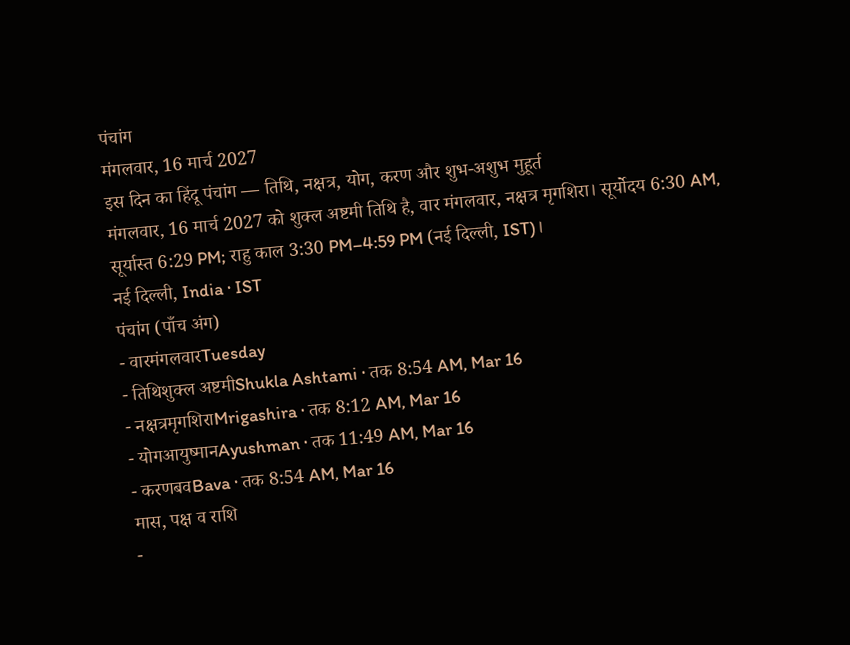पंचांग
मंगलवार, 16 मार्च 2027
इस दिन का हिंदू पंचांग — तिथि, नक्षत्र, योग, करण और शुभ-अशुभ मुहूर्त
मंगलवार, 16 मार्च 2027 को शुक्ल अष्टमी तिथि है, वार मंगलवार, नक्षत्र मृगशिरा। सूर्योदय 6:30 AM, सूर्यास्त 6:29 PM; राहु काल 3:30 PM–4:59 PM (नई दिल्ली, IST)।
नई दिल्ली, India · IST
पंचांग (पाँच अंग)
- वारमंगलवारTuesday
- तिथिशुक्ल अष्टमीShukla Ashtami · तक 8:54 AM, Mar 16
- नक्षत्रमृगशिराMrigashira · तक 8:12 AM, Mar 16
- योगआयुष्मानAyushman · तक 11:49 AM, Mar 16
- करणबवBava · तक 8:54 AM, Mar 16
मास, पक्ष व राशि
-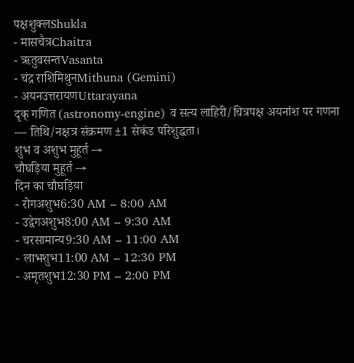पक्षशुक्लShukla
- मासचैत्रChaitra
- ऋतुवसन्तVasanta
- चंद्र राशिमिथुनMithuna (Gemini)
- अयनउत्तरायणUttarayana
दृक् गणित (astronomy-engine) व सत्य लाहिरी/चित्रपक्ष अयनांश पर गणना — तिथि/नक्षत्र संक्रमण ±1 सेकंड परिशुद्धता।
शुभ व अशुभ मुहूर्त →
चौघड़िया मुहूर्त →
दिन का चौघड़िया
- रोगअशुभ6:30 AM – 8:00 AM
- उद्वेगअशुभ8:00 AM – 9:30 AM
- चरसामान्य9:30 AM – 11:00 AM
- लाभशुभ11:00 AM – 12:30 PM
- अमृतशुभ12:30 PM – 2:00 PM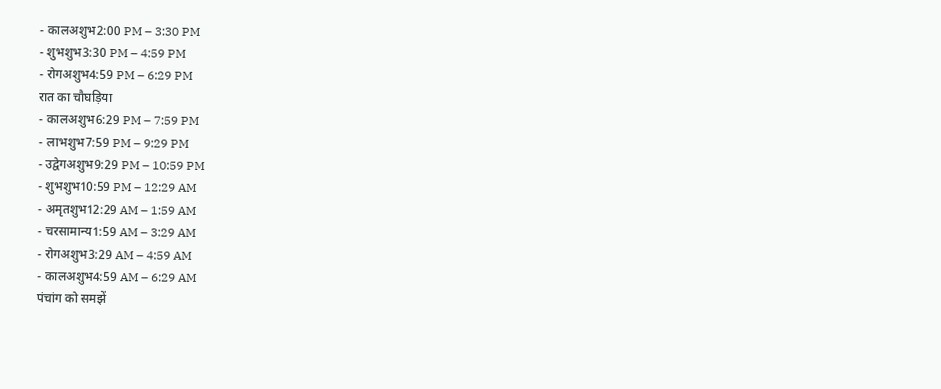- कालअशुभ2:00 PM – 3:30 PM
- शुभशुभ3:30 PM – 4:59 PM
- रोगअशुभ4:59 PM – 6:29 PM
रात का चौघड़िया
- कालअशुभ6:29 PM – 7:59 PM
- लाभशुभ7:59 PM – 9:29 PM
- उद्वेगअशुभ9:29 PM – 10:59 PM
- शुभशुभ10:59 PM – 12:29 AM
- अमृतशुभ12:29 AM – 1:59 AM
- चरसामान्य1:59 AM – 3:29 AM
- रोगअशुभ3:29 AM – 4:59 AM
- कालअशुभ4:59 AM – 6:29 AM
पंचांग को समझें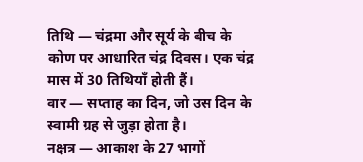तिथि — चंद्रमा और सूर्य के बीच के कोण पर आधारित चंद्र दिवस। एक चंद्र मास में 30 तिथियाँ होती हैं।
वार — सप्ताह का दिन, जो उस दिन के स्वामी ग्रह से जुड़ा होता है।
नक्षत्र — आकाश के 27 भागों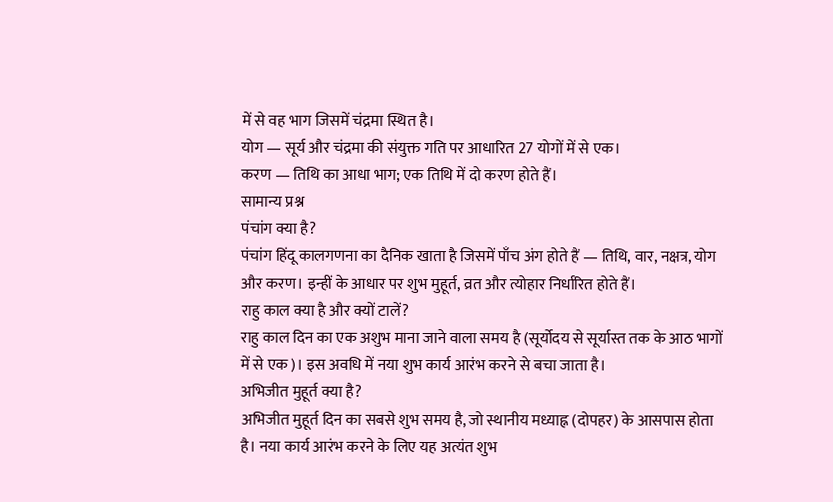में से वह भाग जिसमें चंद्रमा स्थित है।
योग — सूर्य और चंद्रमा की संयुक्त गति पर आधारित 27 योगों में से एक।
करण — तिथि का आधा भाग; एक तिथि में दो करण होते हैं।
सामान्य प्रश्न
पंचांग क्या है?
पंचांग हिंदू कालगणना का दैनिक खाता है जिसमें पाँच अंग होते हैं — तिथि, वार, नक्षत्र, योग और करण। इन्हीं के आधार पर शुभ मुहूर्त, व्रत और त्योहार निर्धारित होते हैं।
राहु काल क्या है और क्यों टालें?
राहु काल दिन का एक अशुभ माना जाने वाला समय है (सूर्योदय से सूर्यास्त तक के आठ भागों में से एक)। इस अवधि में नया शुभ कार्य आरंभ करने से बचा जाता है।
अभिजीत मुहूर्त क्या है?
अभिजीत मुहूर्त दिन का सबसे शुभ समय है, जो स्थानीय मध्याह्न (दोपहर) के आसपास होता है। नया कार्य आरंभ करने के लिए यह अत्यंत शुभ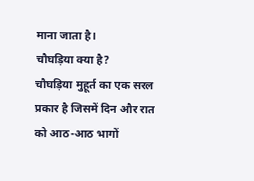माना जाता है।
चौघड़िया क्या है?
चौघड़िया मुहूर्त का एक सरल प्रकार है जिसमें दिन और रात को आठ-आठ भागों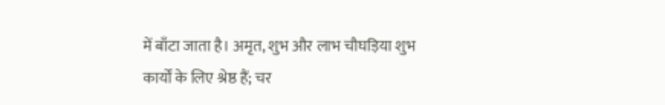में बाँटा जाता है। अमृत, शुभ और लाभ चौघड़िया शुभ कार्यों के लिए श्रेष्ठ हैं; चर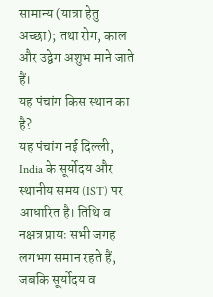सामान्य (यात्रा हेतु अच्छा); तथा रोग, काल और उद्वेग अशुभ माने जाते हैं।
यह पंचांग किस स्थान का है?
यह पंचांग नई दिल्ली, India के सूर्योदय और स्थानीय समय (IST) पर आधारित है। तिथि व नक्षत्र प्रायः सभी जगह लगभग समान रहते हैं, जबकि सूर्योदय व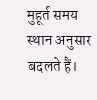मुहूर्त समय स्थान अनुसार बदलते हैं।